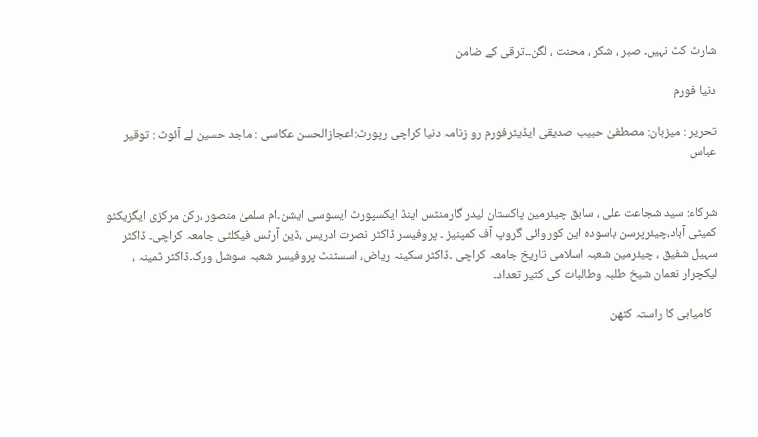شارٹ کٹ نہیں۔ صبر ، شکر ، محنت ، لگن۔۔ترقی کے ضامن

دنیا فورم

تحریر : میزبان: مصطفیٰ حبیب صدیقی ایڈیٹرفورم رو زنامہ دنیا کراچی رپورٹ:اعجازالحسن عکاسی : ماجد حسین لے آئوٹ : توقیر عباس


شرکاء: سید شجاعت علی ، سابق چیئرمین پاکستان لیدر گارمنٹس اینڈ ایکسپورٹ ایسوسی ایشن۔ام سلمیٰ منصور ،رکن مرکزی ایگزیکٹو کمیٹی آباد،چیئرپرسن باسودہ این کوروائی گروپ آف کمپنیز ۔ پروفیسر ڈاکٹر نصرت ادریس ،ڈین آرٹس فیکلٹی جامعہ کراچی۔ ڈاکٹر سہیل شفیق ، چیئرمین شعبہ اسلامی تاریخ جامعہ کراچی ۔ڈاکٹر سکینہ ریاض، اسسٹنٹ پروفیسر شعبہ سوشل ورک۔ڈاکٹر ثمینہ ، لیکچرار نعمان شیخ طلبہ وطالبات کی کثیر تعداد۔

  کامیابی کا راستہ کٹھن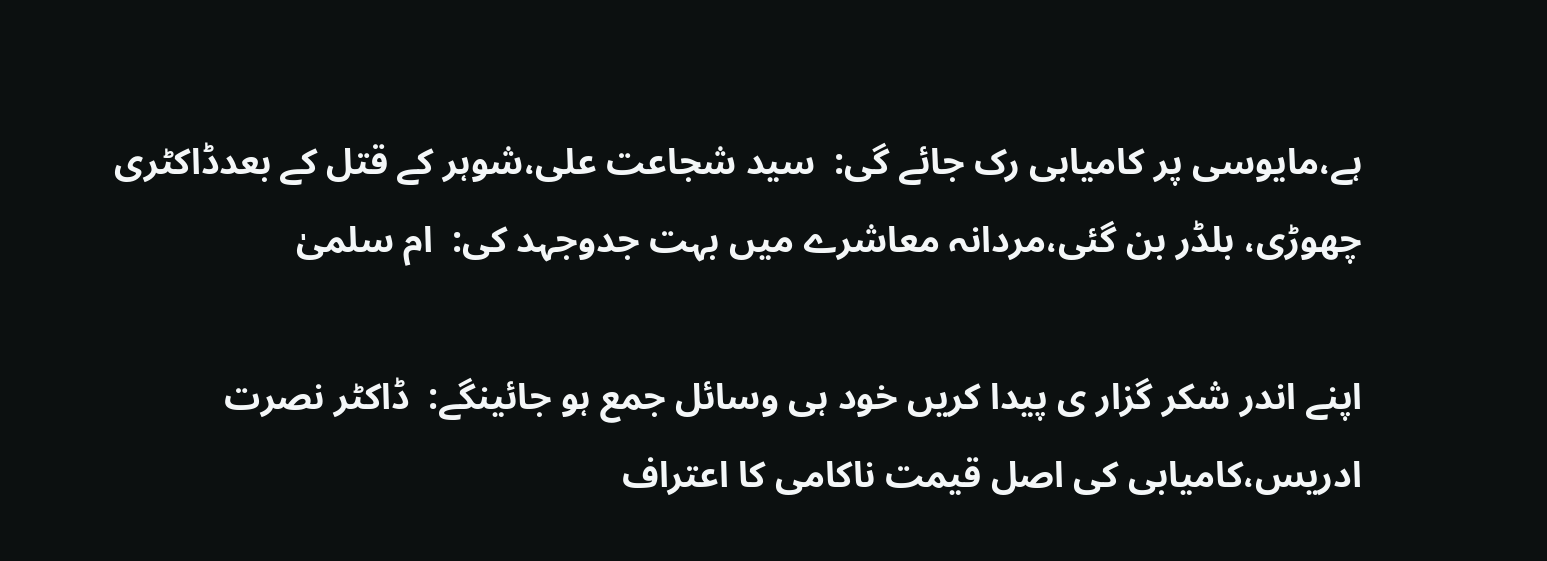ہے،مایوسی پر کامیابی رک جائے گی:  سید شجاعت علی،شوہر کے قتل کے بعدڈاکٹری چھوڑی، بلڈر بن گئی،مردانہ معاشرے میں بہت جدوجہد کی:  ام سلمیٰ

اپنے اندر شکر گزار ی پیدا کریں خود ہی وسائل جمع ہو جائینگے:  ڈاکٹر نصرت ادریس،کامیابی کی اصل قیمت ناکامی کا اعتراف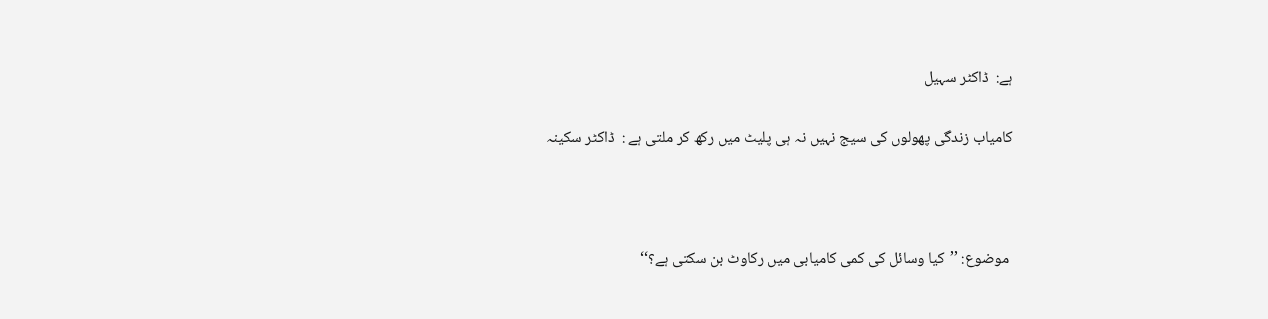ہے:  ڈاکٹر سہیل

کامیاب زندگی پھولوں کی سیج نہیں نہ ہی پلیٹ میں رکھ کر ملتی ہے :  ڈاکٹر سکینہ



 موضوع: ’’کیا وسائل کی کمی کامیابی میں رکاوٹ بن سکتی ہے؟‘‘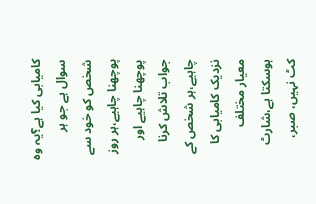کامیابی کیا ہے؟یہ وہ سوال ہے جو ہر شخص کو خود سے پوچھنا چاہیے،ہر روز پوچھنا چاہیے اور جواب تلاش کرنا چاہیے،ہر شخص کے نزدیک کامیابی کا معیار مختلف ہوسکتا ہے،شارٹ کٹ نہیں، صبر،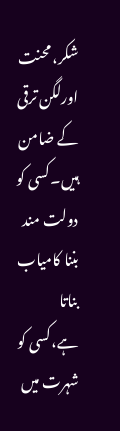شکر، محنت اورلگن ترقی کے ضامن ہیں۔کسی کو دولت مند بننا کامیاب بناتا ہے،کسی کو شہرت میں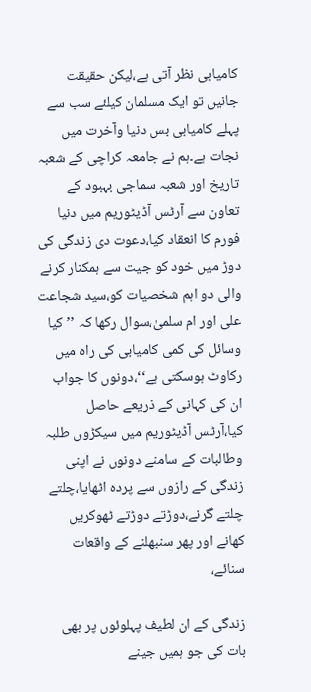کامیابی نظر آتی ہے،لیکن حقیقت جانیں تو ایک مسلمان کیلئے سب سے پہلے کامیابی بس دنیا وآخرت میں نجات ہے۔ہم نے جامعہ کراچی کے شعبہ تاریخ اور شعبہ سماجی بہبود کے تعاون سے آرٹس آڈیٹوریم میں دنیا فورم کا انعقاد کیا،دعوت دی زندگی کی دوڑ میں خود کو جیت سے ہمکنار کرنے والی دو اہم شخصیات کو،سید شجاعت علی اور ام سلمیٰ،سوال رکھا کہ ’’کیا وسائل کی کمی کامیابی کی راہ میں رکاوٹ ہوسکتی ہے‘‘،دونوں کا جواب ان کی کہانی کے ذریعے حاصل کیا،آرٹس آڈیٹوریم میں سیکڑوں طلبہ وطالبات کے سامنے دونوں نے اپنی زندگی کے رازوں سے پردہ اٹھایا،چلتے چلتے گرنے،دوڑتے دوڑتے ٹھوکریں کھانے اور پھر سنبھلنے کے واقعات سنائے،

زندگی کے ان لطیف پہلوئوں پر بھی بات کی جو ہمیں جینے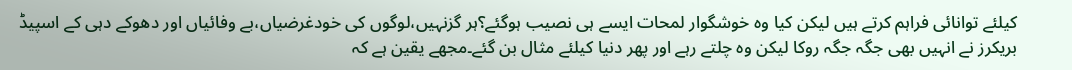کیلئے توانائی فراہم کرتے ہیں لیکن کیا وہ خوشگوار لمحات ایسے ہی نصیب ہوگئے؟ہر گزنہیں،لوگوں کی خودغرضیاں،بے وفائیاں اور دھوکے دہی کے اسپیڈ بریکرز نے انہیں بھی جگہ جگہ روکا لیکن وہ چلتے رہے اور پھر دنیا کیلئے مثال بن گئے۔مجھے یقین ہے کہ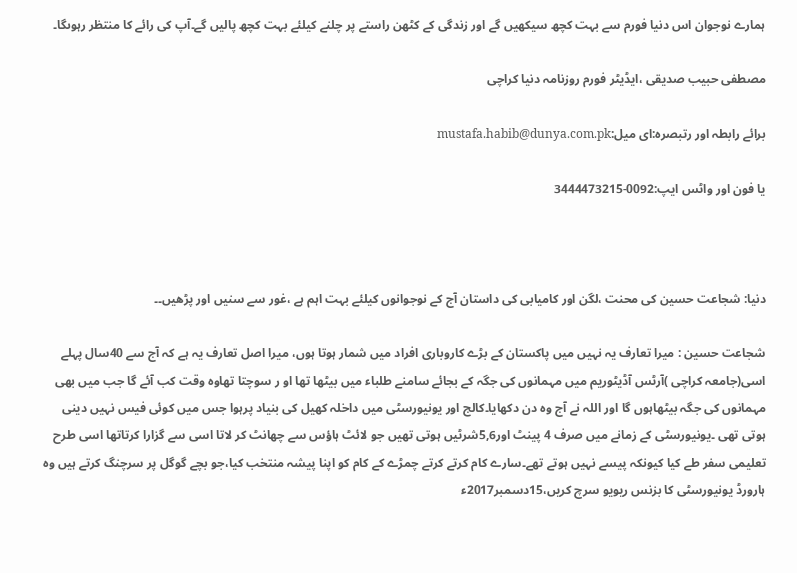ہمارے نوجوان اس دنیا فورم سے بہت کچھ سیکھیں گے اور زندگی کے کٹھن راستے پر چلنے کیلئے بہت کچھ پالیں گے۔آپ کی رائے کا منتظر رہوںگا۔

مصطفی حبیب صدیقی ،ایڈیٹر فورم روزنامہ دنیا کراچی

برائے رابطہ اور رتبصرہ:ای میل:mustafa.habib@dunya.com.pk

یا فون اور واٹس ایپ:0092-3444473215



دنیا: شجاعت حسین کی محنت ،لگن اور کامیابی کی داستان آج کے نوجوانوں کیلئے بہت اہم ہے ،غور سے سنیں اور پڑھیں۔۔

شجاعت حسین : میرا تعارف یہ نہیں میں پاکستان کے بڑے کاروباری افراد میں شمار ہوتا ہوں، میرا اصل تعارف یہ ہے کہ آج سے 40سال پہلے اسی(جامعہ کراچی )آرٹس آڈیٹوریم میں مہمانوں کی جگہ کے بجائے سامنے طلباء میں بیٹھا تھا او ر سوچتا تھاوہ وقت کب آئے گا جب میں بھی مہمانوں کی جگہ بیٹھاہوں گا اور اللہ نے آج وہ دن دکھایا۔کالج اور یونیورسٹی میں داخلہ کھیل کی بنیاد پرہوا جس میں کوئی فیس نہیں دینی ہوتی تھی ۔یونیورسٹی کے زمانے میں صرف 4 پینٹ اور5,6شرٹیں ہوتی تھیں جو لائٹ ہاؤس سے چھانٹ کر لاتا اسی سے گزارا کرتاتھا اسی طرح تعلیمی سفر طے کیا کیونکہ پیسے نہیں ہوتے تھے۔سارے کام کرتے کرتے چمڑے کے کام کو اپنا پیشہ منتخب کیا،جو بچے گوگل پر سرچنگ کرتے ہیں وہ ہارورڈ یونیورسٹی کا بزنس ریویو سرچ کریں،15دسمبر2017ء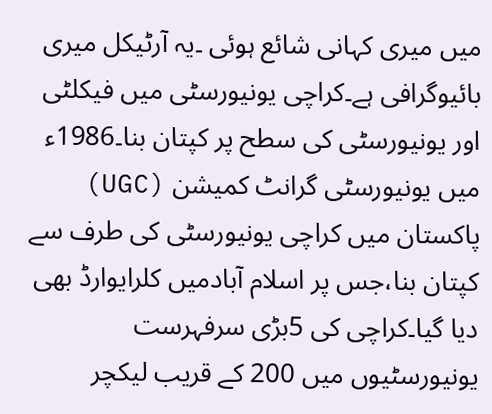میں میری کہانی شائع ہوئی ۔یہ آرٹیکل میری بائیوگرافی ہے۔کراچی یونیورسٹی میں فیکلٹی اور یونیورسٹی کی سطح پر کپتان بنا۔1986ء میں یونیورسٹی گرانٹ کمیشن (UGC) پاکستان میں کراچی یونیورسٹی کی طرف سے کپتان بنا،جس پر اسلام آبادمیں کلرایوارڈ بھی دیا گیا۔کراچی کی 5بڑی سرفہرست یونیورسٹیوں میں 200 کے قریب لیکچر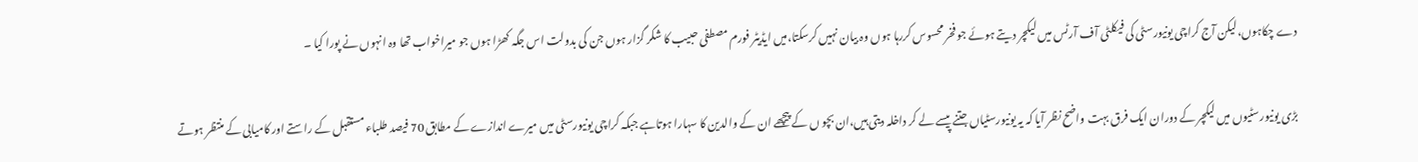دے چکاہوں،لیکن آج کراچی یونیورسٹی کی فیکلٹی آف آرٹس میں لیکچر دیتے ہوئے جو فخر محسوس کررہا ہوں وہ بیان نہیں کرسکتا،میں ایڈیٹر فورم مصطفی حبیب کا شکر گزار ہوں جن کی بدولت اس جگہ کھڑا ہوں جو میراخواب تھا وہ انہوں نے پورا کیا ۔

بڑی یونیورسٹیوں میں لیکچر کے دوران ایک فرق بہت واضح نظر آیا کہ یہ یونیورسٹیاں جتنے پیسے لے کر داخلہ دیتی ہیں،ان بچو ں کے پیچھے ان کے والدین کا سہارا ہوتاہے جبکہ کراچی یونیورسٹی میں میرے اندازے کے مطابق 70 فیصد طلباء مستقبل کے راستے اور کامیابی کے منتظر ہوتے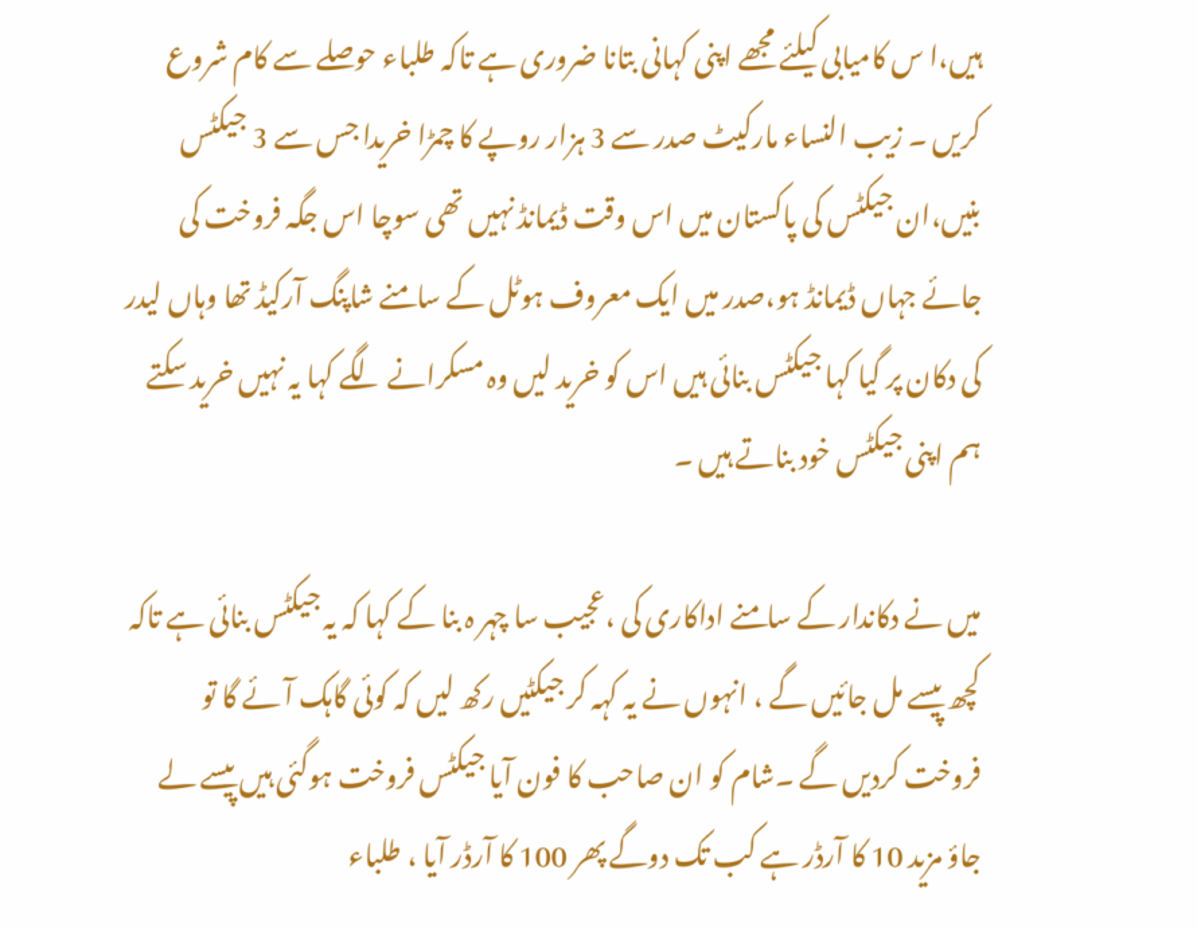ہیں،ا س کامیابی کیلئے مجھے اپنی کہانی بتانا ضروری ہے تاکہ طلباء حوصلے سے کام شروع کریں ۔ زیب النساء مارکیٹ صدر سے 3 ہزار روپے کا چمڑا خریدا جس سے 3 جیکٹس بنیں،ان جیکٹس کی پاکستان میں اس وقت ڈیمانڈ نہیں تھی سوچا اس جگہ فروخت کی جائے جہاں ڈیمانڈ ہو،صدر میں ایک معروف ہوٹل کے سامنے شاپنگ آرکیڈ تھا وہاں لیدر کی دکان پر گیا کہا جیکٹس بنائی ہیں اس کو خرید لیں وہ مسکرانے لگے کہا یہ نہیں خرید سکتے ہم اپنی جیکٹس خود بناتے ہیں ۔

میں نے دکاندار کے سامنے اداکاری کی ،عجیب سا چہر ہ بنا کے کہا کہ یہ جیکٹس بنائی ہے تاکہ کچھ پیسے مل جائیں گے ، انہوں نے یہ کہہ کر جیکٹیں رکھ لیں کہ کوئی گاہک آئے گا تو فروخت کردیں گے ۔شام کو ان صاحب کا فون آیا جیکٹس فروخت ہوگئی ہیں پیسے لے جاؤ مزید 10 کا آرڈر ہے کب تک دوگے پھر 100 کا آرڈر آیا ، طلباء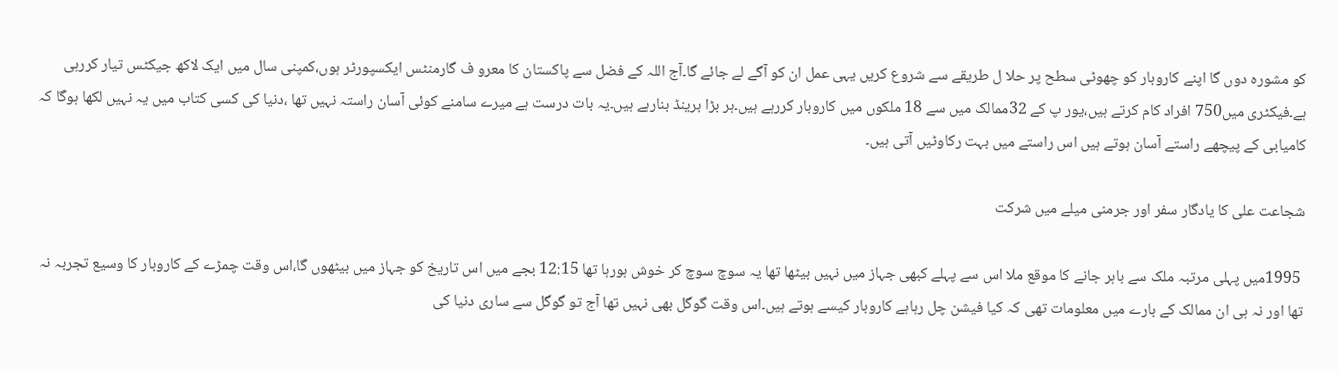کو مشورہ دوں گا اپنے کاروبار کو چھوٹی سطح پر حلا ل طریقے سے شروع کریں یہی عمل ان کو آگے لے جائے گا۔آج اللہ کے فضل سے پاکستان کا معرو ف گارمنٹس ایکسپورٹر ہوں،کمپنی سال میں ایک لاکھ جیکٹس تیار کررہی ہے۔فیکٹری میں750 افراد کام کرتے ہیں،یور پ کے 32ممالک میں سے 18 ملکوں میں کاروبار کررہے ہیں۔ہر بڑا برینڈ بنارہے ہیں۔یہ بات درست ہے میرے سامنے کوئی آسان راستہ نہیں تھا ،دنیا کی کسی کتاب میں یہ نہیں لکھا ہوگا کہ کامیابی کے پیچھے راستے آسان ہوتے ہیں اس راستے میں بہت رکاوٹیں آتی ہیں۔

شجاعت علی کا یادگار سفر اور جرمنی میلے میں شرکت

 1995میں پہلی مرتبہ ملک سے باہر جانے کا موقع ملا اس سے پہلے کبھی جہاز میں نہیں بیٹھا تھا یہ سوچ سوچ کر خوش ہورہا تھا 12:15 بجے میں اس تاریخ کو جہاز میں بیٹھوں گا،اس وقت چمڑے کے کاروبار کا وسیع تجربہ نہ تھا اور نہ ہی ان ممالک کے بارے میں معلومات تھی کہ کیا فیشن چل رہاہے کاروبار کیسے ہوتے ہیں۔اس وقت گوگل بھی نہیں تھا آج تو گوگل سے ساری دنیا کی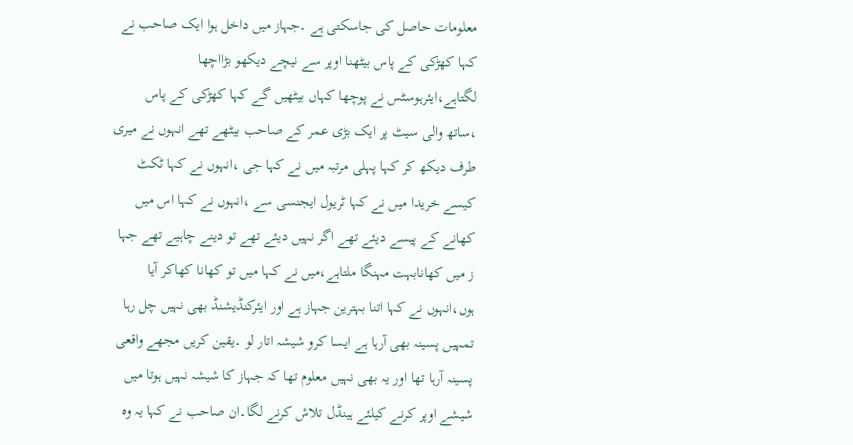معلومات حاصل کی جاسکتی ہے ۔جہاز میں داخل ہوا ایک صاحب نے کہا کھڑکی کے پاس بیٹھنا اوپر سے نیچے دیکھو بڑااچھا لگتاہے،ایئرہوسٹس نے پوچھا کہاں بیٹھیں گے کہا کھڑکی کے پاس ،ساتھ والی سیٹ پر ایک بڑی عمر کے صاحب بیٹھے تھے انہوں نے میری طرف دیکھ کر کہا پہلی مرتبہ میں نے کہا جی ،انہوں نے کہا ٹکٹ کیسے خریدا میں نے کہا ٹریول ایجنسی سے ،انہوں نے کہا اس میں کھانے کے پیسے دیئے تھے اگر نہیں دیئے تھے تو دینے چاہیے تھے جہا ز میں کھانابہت مہنگا ملتاہے،میں نے کہا میں تو کھانا کھاکر آیا ہوں،انہوں نے کہا اتنا بہترین جہاز ہے اور ایئرکنڈیشنڈ بھی نہیں چل رہا تمہیں پسینہ بھی آرہا ہے ایسا کرو شیشہ اتار لو ۔یقین کریں مجھے واقعی پسینہ آرہا تھا اور یہ بھی نہیں معلوم تھا کہ جہاز کا شیشہ نہیں ہوتا میں شیشے اوپر کرنے کیلئے ہینڈل تلاش کرنے لگا۔ان صاحب نے کہا یہ وہ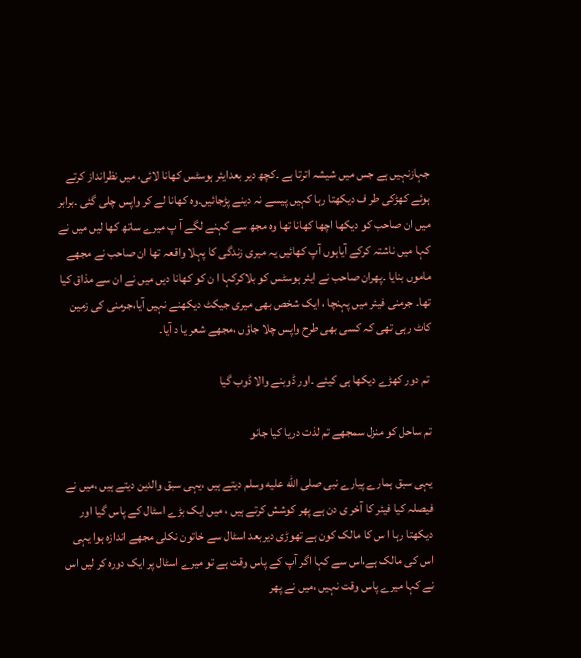جہازنہیں ہے جس میں شیشہ اترتا ہے ۔کچھ دیر بعدایئر ہوسٹس کھانا لائی، میں نظرانداز کرتے ہوئے کھڑکی طر ف دیکھتا رہا کہیں پیسے نہ دینے پڑجائیں۔وہ کھانا لے کر واپس چلی گئی ۔برابر میں ان صاحب کو دیکھا اچھا کھانا تھا وہ مجھ سے کہنے لگے آ پ میرے ساتھ کھا لیں میں نے کہا میں ناشتہ کرکے آیاہوں آپ کھائیں یہ میری زندگی کا پہلا واقعہ تھا ان صاحب نے مجھے ماموں بنایا ۔پھران صاحب نے ایئر ہوسٹس کو بلاکرکہا ا ن کو کھانا دیں میں نے ان سے مذاق کیا تھا۔ جرمنی فیئر میں پہنچا ، ایک شخص بھی میری جیکٹ دیکھنے نہیں آیا،جرمنی کی زمین کاٹ رہی تھی کہ کسی بھی طرح واپس چلا جاؤں ،مجھے شعر یا د آیا۔

 تم دور کھڑے دیکھا ہی کیئے ۔اور ڈوبنے والا ڈوب گیا

تم ساحل کو منزل سمجھے تم لذت دریا کیا جانو

یہی سبق ہمارے پیارے نبی صلى الله عليه وسلم دیتے ہیں ،یہی سبق والدین دیتے ہیں ،میں نے فیصلہ کیا فیئر کا آخر ی دن ہے پھر کوشش کرتے ہیں ، میں ایک بڑے اسٹال کے پاس گیا اور دیکھتا رہا ا س کا مالک کون ہے تھوڑی دیربعد اسٹال سے خاتون نکلی مجھے اندازہ ہوا یہی اس کی مالک ہے،اس سے کہا اگر آپ کے پاس وقت ہے تو میرے اسٹال پر ایک دورہ کر لیں اس نے کہا میرے پاس وقت نہیں ،میں نے پھر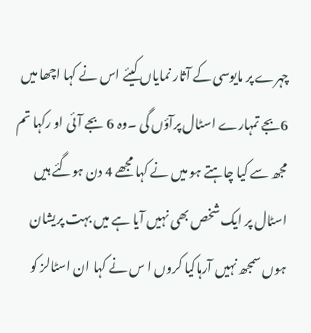چہرے پر مایوسی کے آثار نمایاں کیئے اس نے کہا اچھا میں 6بجے تمہارے اسٹال پرآؤں گی ۔وہ 6 بجے آئی او رکہا تم مجھ سے کیا چاہتے ہو میں نے کہا مجھے 4 دن ہوگئے ہیں اسٹال پر ایک شخص بھی نہیں آیا ہے میں بہت پریشان ہوں سمجھ نہیں آرہاکیا کروں ا س نے کہا ان اسٹالز کو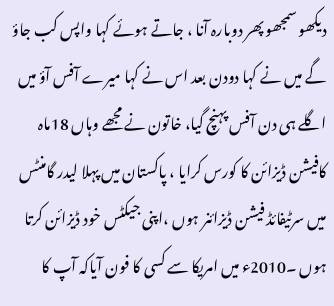دیکھو سمجھو پھر دوبارہ آنا ، جاتے ہوئے کہا واپس کب جاؤ گے میں نے کہا دودن بعد اس نے کہا میرے آفس آؤ میں اگلے ہی دن آفس پہنچ گیا، خاتون نے مجھے وہاں 18ماہ کافیشن ڈیزائن کا کورس کرایا ، پاکستان میں پہلا لیدر گامنٹس میں سرٹیفائڈ فیشن ڈیزائنر ہوں ،اپنی جیکٹس خود ڈیزائن کرتا ہوں ۔2010ء میں امریکا سے کسی کا فون آیاکہ آپ کا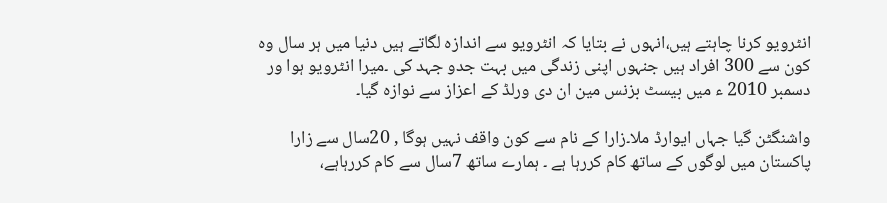انٹرویو کرنا چاہتے ہیں،انہوں نے بتایا کہ انٹرویو سے اندازہ لگاتے ہیں دنیا میں ہر سال وہ کون سے 300 افراد ہیں جنہوں اپنی زندگی میں بہت جدو جہد کی ۔میرا انٹرویو ہوا ور دسمبر 2010 ء میں بیسٹ بزنس مین ان دی ورلڈ کے اعزاز سے نوازہ گیا۔

واشنگٹن گیا جہاں ایوارڈ ملا۔زارا کے نام سے کون واقف نہیں ہوگا , 20سال سے زارا پاکستان میں لوگوں کے ساتھ کام کررہا ہے ۔ ہمارے ساتھ 7سال سے کام کررہاہے،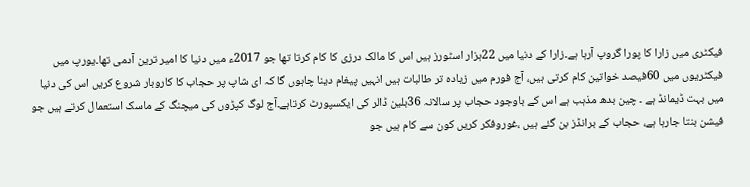فیکٹری میں زارا کا پورا گروپ آرہا ہے۔زارا کے دنیا میں 22ہزار اسٹورز ہیں اس کا مالک درزی کا کام کرتا تھا جو 2017ء میں دنیا کا امیر ترین آدمی تھا۔یورپ میں فیکٹریوں میں 60فیصد خواتین کام کرتی ہیں، آج فورم میں زیادہ تر طالبات ہیں انہیں پیغام دینا چاہوں گا کہ ای شاپ پر حجاب کا کاروبار شروع کریں اس کی دنیا میں بہت ڈیمانڈ ہے ۔ چین بدھ مذہب ہے اس کے باوجود حجاب پر سالانہ 36بلین ڈالر کی ایکسپورٹ کرتاہے۔آج لوگ کپڑوں کی میچنگ کے ماسک استعمال کرتے ہیں جو فیشن بنتا جارہا ہے، حجاب کے برانڈز بن گئے ہیں ،غوروفکر کریں کون سے کام ہیں جو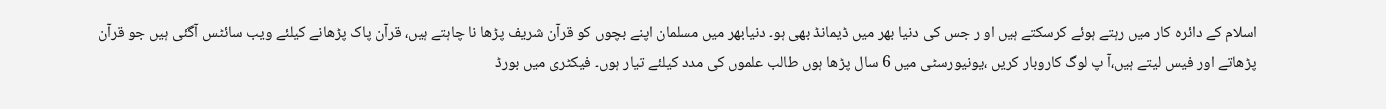اسلام کے دائرہ کار میں رہتے ہوئے کرسکتے ہیں او ر جس کی دنیا بھر میں ڈیمانڈ بھی ہو۔ دنیابھر میں مسلمان اپنے بچوں کو قرآن شریف پڑھا نا چاہتے ہیں، قرآن پاک پڑھانے کیلئے ویب سائٹس آگئی ہیں جو قرآن پڑھاتے اور فیس لیتے ہیں،آ پ لوگ کاروبار کریں ،یونیورسٹی میں 6 سال پڑھا ہوں طالب علموں کی مدد کیلئے تیار ہوں۔ فیکٹری میں بورڈ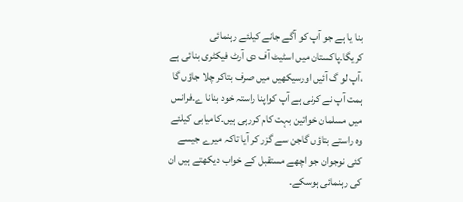بنا یا ہے جو آپ کو آگے جانے کیلئے رہنمائی کریگا۔پاکستان میں اسٹیٹ آف دی آرٹ فیکٹری بنائی ہے ،آپ لو گ آئیں اورسیکھیں میں صرف بتاکر چلا جاؤں گا ہمت آپ نے کرنی ہے آپ کواپنا راستہ خود بنانا ے۔فرانس میں مسلمان خواتین بہت کام کررہی ہیں۔کامیابی کیلئے وہ راستے بتاؤں گاجن سے گزر کر آیا تاکہ میرے جیسے کئی نوجوان جو اچھے مستقبل کے خواب دیکھتے ہیں ان کی رہنمائی ہوسکے۔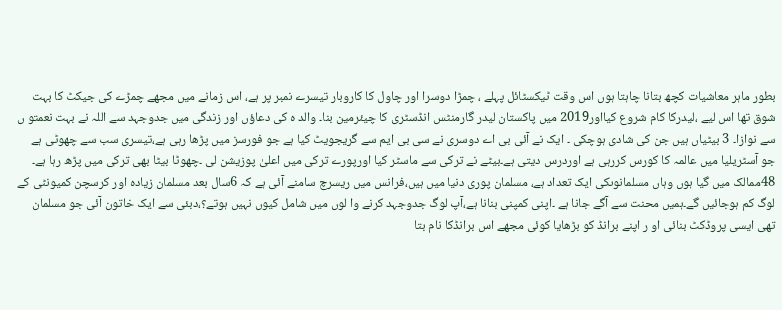بطور ماہر معاشیات کچھ بتانا چاہتا ہوں اس وقت ٹیکسٹائل پہلے ، چمڑا دوسرا اور چاول کا کاروبار تیسرے نمبر پر ہے، اس زمانے میں مجھے چمڑے کی جیکٹ کا بہت شوق تھا اس لیے ،لیدرکا کام شروع کیااور2019 میں پاکستان لیدر گارمنٹس انڈسٹری کا چیئرمین بنا۔ والد ہ کی دعاؤں اور زندگی میں جدوجہد سے اللہ نے بہت نعمتو ں سے نوازا۔ 3 بیٹیاں ہیں جن کی شادی ہوچکی ۔ ایک نے آئی بی اے دوسری نے سی بی ایم سے گریجویٹ کیا ہے جو فورسز میں پڑھا رہی ہے،تیسری سب سے چھوٹی ہے جو آسٹریلیا میں عالمہ کا کورس کررہی ہے اوردرس دیتی ہے۔بیٹے نے ترکی سے ماسٹر کیا اورپورے ترکی میں اعلیٰ پوزیشن لی ۔چھوٹا بیٹا بھی ترکی میں پڑھ رہا ہے۔ 48ممالک میں گیا ہوں وہاں مسلمانوںکی ایک تعداد ہے، مسلمان پوری دنیا میں ہیں،فرانس میں ریسرچ سامنے آئی ہے کہ 6سال بعد مسلمان زیادہ اور کرسچن کمیونٹی کے لوگ کم ہوجائیں گے۔ہمیں محنت سے آگے جانا ہے ۔اپنی کمپنی بنانا ہے،آپ لوگ جدوجہد کرنے وا لوں میں شامل کیوں نہیں ہوتے؟،دبئی سے ایک خاتون آئی جو مسلمان تھی ایسی پروڈکٹ بنائی او ر اپنے برانڈ کو بڑھایا کوئی مجھے اس برانڈکا نام بتا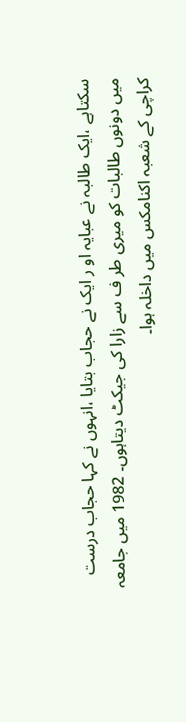سکتاہے ،ایک طالبہ نے عبایہ او ر ایک نے حجاب بتایا ،انہوں نے کہا حجاب درست میں دونوں طالبات کو میری طر ف سے زارا کی جیکٹ دیتاہوں۔ 1982 میں جامعہ کراچی کے شعبہ اکنامکس میں داخلہ ہوا۔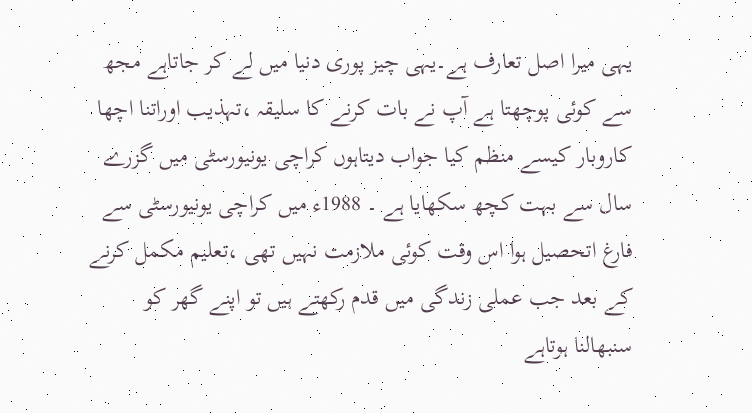یہی میرا اصل تعارف ہے۔یہی چیز پوری دنیا میں لے کر جاتاہے مجھ سے کوئی پوچھتا ہے آپ نے بات کرنے کا سلیقہ ،تہذیب اوراتنا اچھا کاروبار کیسے منظم کیا جواب دیتاہوں کراچی یونیورسٹی میں گزرے سال سے بہت کچھ سکھایا ہے ۔ 1988ء میں کراچی یونیورسٹی سے فارغ اتحصیل ہوا اس وقت کوئی ملازمت نہیں تھی ،تعلیم مکمل کرنے کے بعد جب عملی زندگی میں قدم رکھتے ہیں تو اپنے گھر کو سنبھالنا ہوتاہے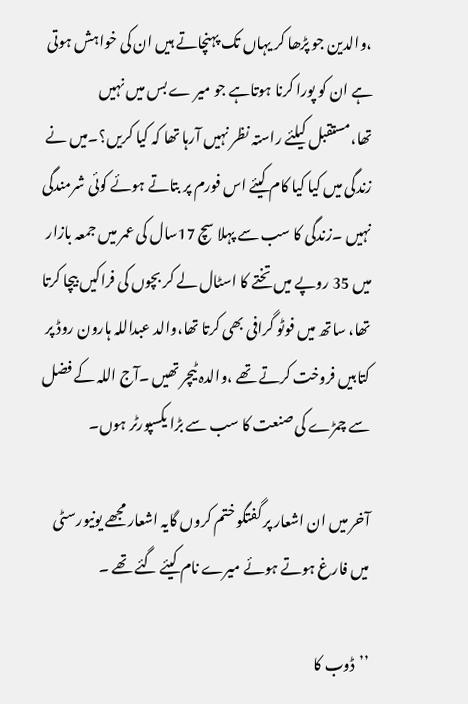،والدین جو پڑھا کر یہاں تک پہنچاتے ہیں ان کی خواہش ہوتی ہے ان کو پورا کرنا ہوتاہے جو میر ے بس میں نہیں تھا،مستقبل کیلئے راستہ نظر نہیں آرہا تھا کہ کیا کریں؟۔میں نے زندگی میں کیا کیا کام کیئے اس فورم پر بتاتے ہوئے کوئی شرمندگی نہیں ۔زندگی کا سب سے پہلا سچ 17سال کی عمر میں جمعہ بازار میں 35 روپے میں تختے کا اسٹال لے کر بچوں کی فراکیں بیچا کرتا تھا، ساتھ میں فوٹو گرافی بھی کرتا تھا،والد عبداللہ ہارون روڈ پر کتابیں فروخت کرتے تھے ،والدہ ٹیچر تھیں ۔آج اللہ کے فضل سے چمڑے کی صنعت کا سب سے بڑا یکسپورٹر ہوں۔

آخر میں ان اشعار پر گفتگو ختم کروں گایہ اشعار مجھے یونیورسٹی میں فارغ ہوتے ہوئے میرے نام کیئے گئے تھے ۔

’’ڈوب کا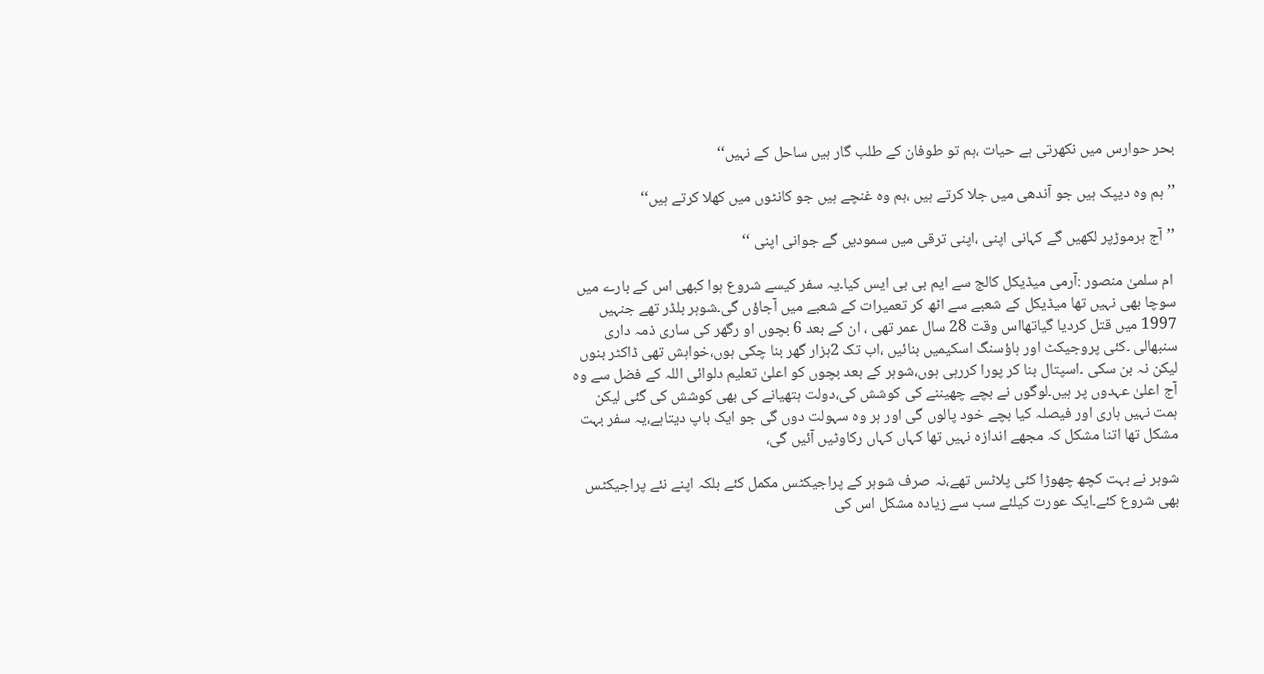بحر حوارس میں نکھرتی ہے حیات ،ہم تو طوفان کے طلب گار ہیں ساحل کے نہیں‘‘

’’ہم وہ دیپک ہیں جو آندھی میں جلا کرتے ہیں ،ہم وہ غنچے ہیں جو کانٹوں میں کھلا کرتے ہیں‘‘

’’آج ہرموڑپر لکھیں گے کہانی اپنی ،اپنی ترقی میں سمودیں گے جوانی اپنی ‘‘

 ام سلمیٰ منصور :آرمی میڈیکل کالج سے ایم بی بی ایس کیا۔یہ سفر کیسے شروع ہوا کبھی اس کے بارے میں سوچا بھی نہیں تھا میڈیکل کے شعبے سے اٹھ کر تعمیرات کے شعبے میں آجاؤں گی۔شوہر بلڈر تھے جنہیں 1997 میں قتل کردیا گیاتھااس وقت 28 سال عمر تھی ، ان کے بعد 6 بچوں او رگھر کی ساری ذمہ داری سنبھالی ۔کئی پروجیکٹ اور ہاؤسنگ اسکیمیں بنائیں ،اب تک 2ہزار گھر بنا چکی ہوں،خواہش تھی ڈاکٹر بنوں لیکن نہ بن سکی ۔اسپتال بنا کر پورا کررہی ہوں،شوہر کے بعد بچوں کو اعلیٰ تعلیم دلوائی اللہ کے فضل سے وہ آج اعلیٰ عہدوں پر ہیں۔لوگوں نے بچے چھیننے کی کوشش کی،دولت ہتھیانے کی بھی کوشش کی گئی لیکن ہمت نہیں ہاری اور فیصلہ کیا بچے خود پالوں گی اور ہر وہ سہولت دوں گی جو ایک باپ دیتاہے،یہ سفر بہت مشکل تھا اتنا مشکل کہ مجھے اندازہ نہیں تھا کہاں کہاں رکاوٹیں آئیں گی،

شوہر نے بہت کچھ چھوڑا کئی پلاٹس تھے،نہ صرف شوہر کے پراجیکٹس مکمل کئے بلکہ اپنے نئے پراجیکٹس بھی شروع کئے۔ایک عورت کیلئے سب سے زیادہ مشکل اس کی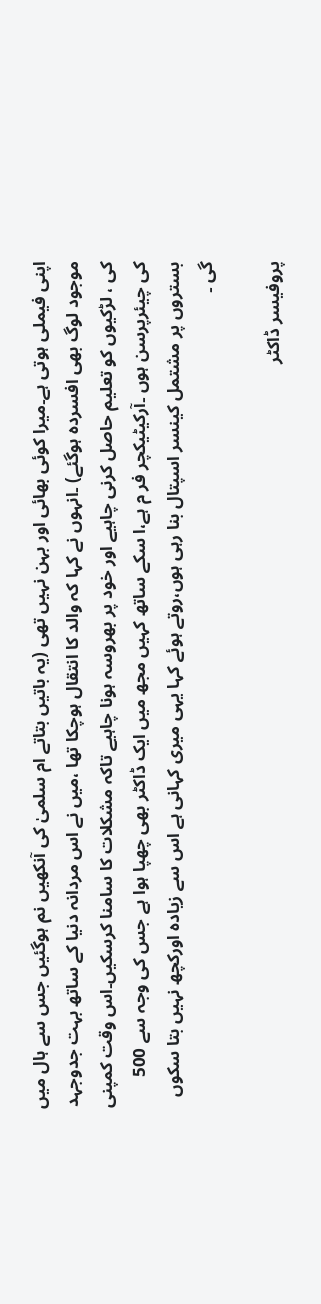اپنی فیملی ہوتی ہے۔میرا کوئی بھائی اور بہن نہیں تھی (یہ باتیں بتاتے ام سلمیٰ کی آنکھیں نم ہوگئیں جس سے ہال میں موجود لوگ بھی افسردہ ہوگئے) ۔انہوں نے کہا کہ والد کا انتقال ہوچکا تھا ،میں نے اس مردانہ دنیا کے ساتھ بہت جدوجہد کی ، لڑکیوں کو تعلیم حاصل کرنی چاہیے اور خود پر بھروسہ ہونا چاہیے تاکہ مشکلات کا سامنا کرسکیں۔اس وقت کمپنی کی چیئرپرسن ہوں ۔آرکیٹیکچر فر م ہے،ا سکے ساتھ کہیں مجھ میں ایک ڈاکٹر بھی چھپا ہوا ہے جس کی وجہ سے 500 بستروں پر مشتمل کینسر اسپتال بنا رہی ہوں،روتے ہوئے کہا یہی میری کہانی ہے اس سے زیادہ اورکچھ نہیں بتا سکوں گی ۔

پروفیسر ڈاکٹر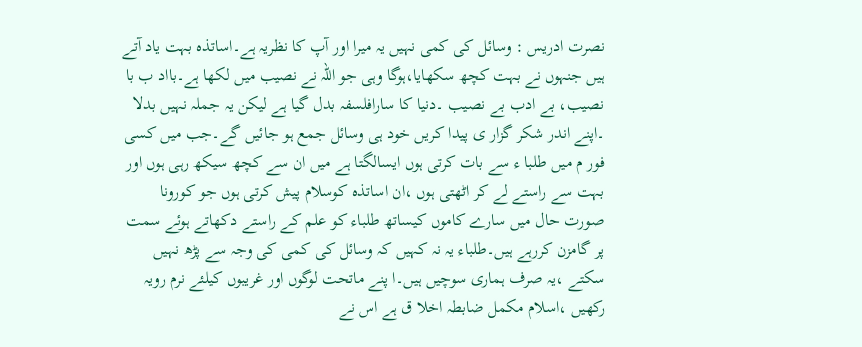نصرت ادریس : وسائل کی کمی نہیں یہ میرا اور آپ کا نظریہ ہے۔اساتذہ بہت یاد آتے ہیں جنہوں نے بہت کچھ سکھایا،ہوگا وہی جو اللہ نے نصیب میں لکھا ہے۔بااد ب با نصیب، بے ادب بے نصیب ۔دنیا کا سارافلسفہ بدل گیا ہے لیکن یہ جملہ نہیں بدلا ۔اپنے اندر شکر گزار ی پیدا کریں خود ہی وسائل جمع ہو جائیں گے۔جب میں کسی فور م میں طلبا ء سے بات کرتی ہوں ایسالگتا ہے میں ان سے کچھ سیکھ رہی ہوں اور بہت سے راستے لے کر اٹھتی ہوں ،ان اساتذہ کوسلام پیش کرتی ہوں جو کورونا صورت حال میں سارے کاموں کیساتھ طلباء کو علم کے راستے دکھاتے ہوئے سمت پر گامزن کررہے ہیں۔طلباء یہ نہ کہیں کہ وسائل کی کمی کی وجہ سے پڑھ نہیں سکتے ،یہ صرف ہماری سوچیں ہیں۔ا پنے ماتحت لوگوں اور غریبوں کیلئے نرم رویہ رکھیں ،اسلام مکمل ضابطہ اخلا ق ہے اس نے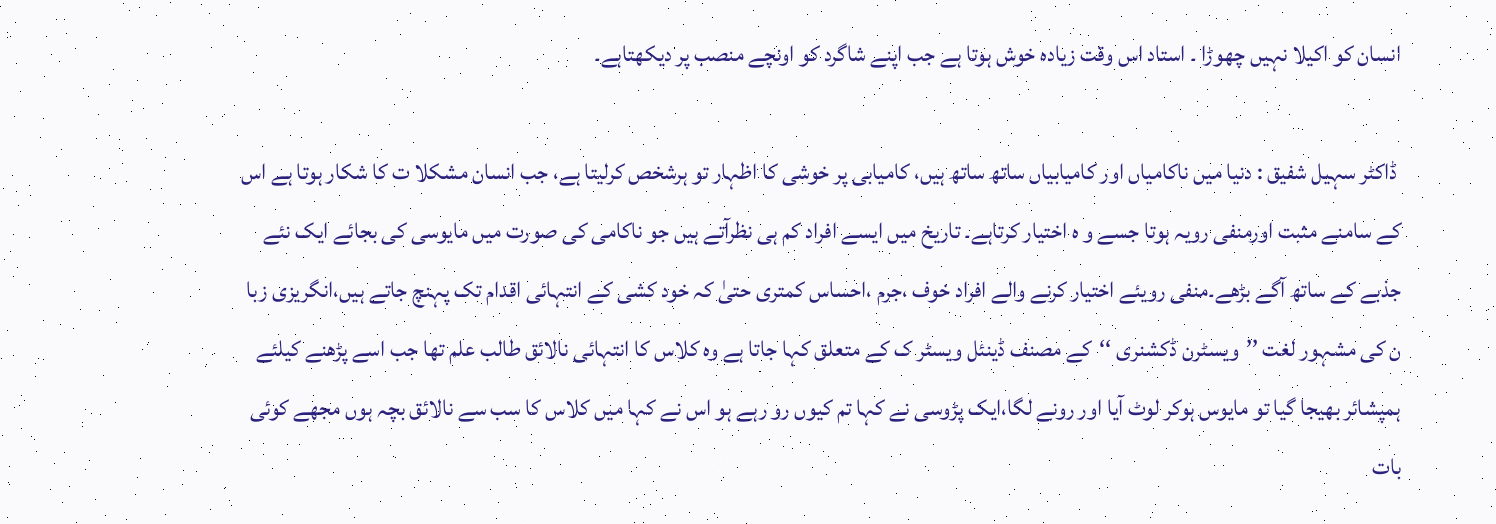انسان کو اکیلا نہیں چھوڑا ۔ استاد اس وقت زیادہ خوش ہوتا ہے جب اپنے شاگرد کو اونچے منصب پر دیکھتاہے۔

 ڈاکٹر سہیل شفیق : دنیا میں ناکامیاں اور کامیابیاں ساتھ ساتھ ہیں، کامیابی پر خوشی کا اظہار تو ہرشخص کرلیتا ہے، جب انسان مشکلا ت کا شکار ہوتا ہے اس کے سامنے مثبت اورمنفی رویہ ہوتا جسے و ہ اختیار کرتاہے۔ تاریخ میں ایسے افراد کم ہی نظرآتے ہیں جو ناکامی کی صورت میں مایوسی کی بجائے ایک نئے جذبے کے ساتھ آگے بڑھے۔منفی رویئے اختیار کرنے والے افراد خوف ،جرم ،احساس کمتری حتیٰ کہ خود کشی کے انتہائی اقدام تک پہنچ جاتے ہیں،انگریزی زبا ن کی مشہور لغت ’’ویسٹرن ڈکشنری ‘‘کے مصنف ڈینئل ویسٹر ک کے متعلق کہا جاتا ہے وہ کلاس کا انتہائی نالائق طالب علم تھا جب اسے پڑھنے کیلئے ہمپشائر بھیجا گیا تو مایوس ہوکر لوٹ آیا اور رونے لگا،ایک پڑوسی نے کہا تم کیوں رو رہے ہو اس نے کہا میں کلاس کا سب سے نالائق بچہ ہوں مجھے کوئی بات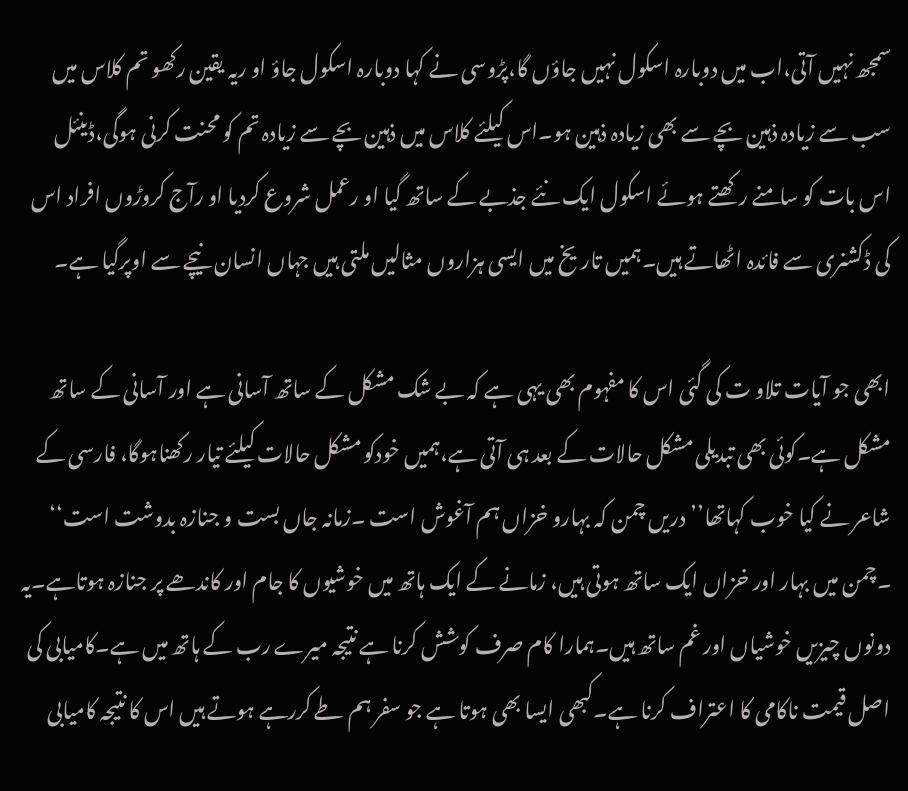سمجھ نہیں آتی،اب میں دوبارہ اسکول نہیں جاؤں گا،پڑوسی نے کہا دوبارہ اسکول جاؤ او ریہ یقین رکھو تم کلاس میں سب سے زیادہ ذہین بچے سے بھی زیادہ ذہین ہو۔اس کیلئے کلاس میں ذہین بچے سے زیادہ تم کو محنت کرنی ہوگی،ڈینئل اس بات کو سامنے رکھتے ہوئے اسکول ایک نئے جذبے کے ساتھ گیا او رعمل شروع کردیا او رآج کروڑوں افراد اس کی ڈکشنری سے فائدہ اٹھاتے ہیں۔ہمیں تاریخ میں ایسی ہزاروں مثالیں ملتی ہیں جہاں انسان نیچے سے اوپرگیا ہے۔

ابھی جو آیات تلاو ت کی گئی اس کا مفہوم بھی یہی ہے کہ بے شک مشکل کے ساتھ آسانی ہے اور آسانی کے ساتھ مشکل ہے۔کوئی بھی تبدیلی مشکل حالات کے بعد ہی آتی ہے،ہمیں خودکو مشکل حالات کیلئے تیار رکھناہوگا، فارسی کے شاعر نے کیا خوب کہاتھا’’دریں چمن کہ بہارو خزاں ہم آغوش است ۔زمانہ جاں بست و جنازہ بدوشت است‘‘ ۔چمن میں بہار اور خزاں ایک ساتھ ہوتی ہیں، زمانے کے ایک ہاتھ میں خوشیوں کا جام اور کاندھے پر جنازہ ہوتاہے۔یہ دونوں چیزیں خوشیاں اور غم ساتھ ہیں۔ہمارا کام صرف کوشش کرنا ہے نتیجہ میرے رب کے ہاتھ میں ہے۔کامیابی کی اصل قیمت ناکامی کا اعتراف کرنا ہے۔کبھی ایسا بھی ہوتا ہے جو سفر ہم طے کررہے ہوتے ہیں اس کا نتیجہ کامیابی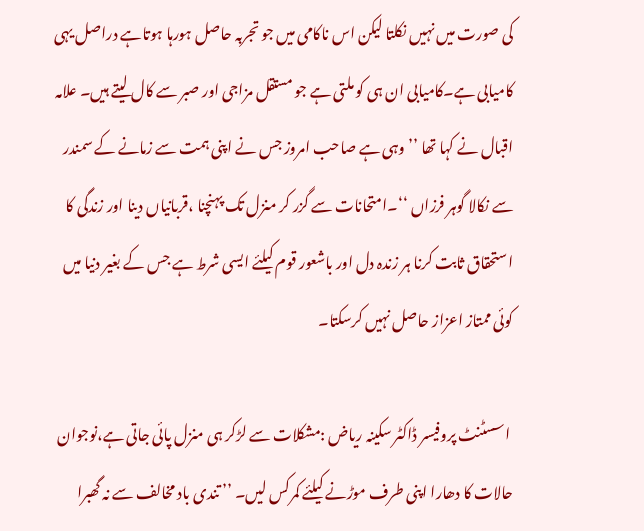کی صورت میں نہیں نکلتا لیکن اس ناکامی میں جو تجربہ حاصل ہورہا ہوتاہے دراصل یہی کامیابی ہے۔کامیابی ان ہی کو ملتی ہے جو مستقل مزاجی اور صبر سے کال لیتے ہیں۔ علامہ اقبال نے کہا تھا ’’وہی ہے صاحب امروز جس نے اپنی ہمت سے زمانے کے سمندر سے نکالا گوہر فرزاں ‘‘۔امتحانات سے گزر کر منزل تک پہنچنا ،قربانیاں دینا اور زندگی کا استحقاق ثابت کرنا ہر زندہ دل اور باشعور قوم کیلئے ایسی شرط ہے جس کے بغیر دنیا میں کوئی ممتاز اعزاز حاصل نہیں کرسکتا۔

 اسسٹنٹ پروفیسر ڈاکٹر سکینہ ریاض :مشکلات سے لڑکر ہی منزل پائی جاتی ہے،نوجوان حالات کا دھارا اپنی طرف موڑنے کیلئے کمرکس لیں۔ ’’ تندی باد مخالف سے نہ گھبرا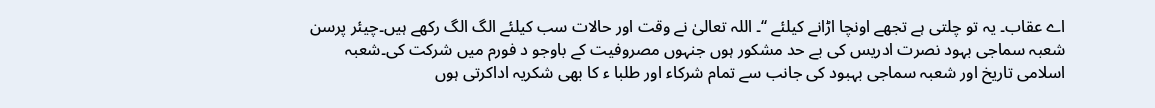اے عقاب۔ یہ تو چلتی ہے تجھے اونچا اڑانے کیلئے ‘‘۔ اللہ تعالیٰ نے وقت اور حالات سب کیلئے الگ الگ رکھے ہیں۔چیئر پرسن شعبہ سماجی بہود نصرت ادریس کی بے حد مشکور ہوں جنہوں مصروفیت کے باوجو د فورم میں شرکت کی۔شعبہ اسلامی تاریخ اور شعبہ سماجی بہبود کی جانب سے تمام شرکاء اور طلبا ء کا بھی شکریہ اداکرتی ہوں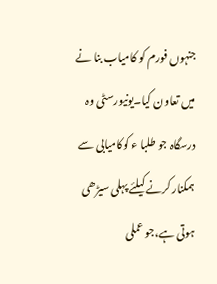جنہوں فورم کو کامیاب بنا نے میں تعاون کیا۔یونیورسٹی وہ درسگاہ جو طلبا ء کوکامیابی سے ہمکنار کرنے کیلئے پہلی سیڑھی ہوتی ہے،جو عملی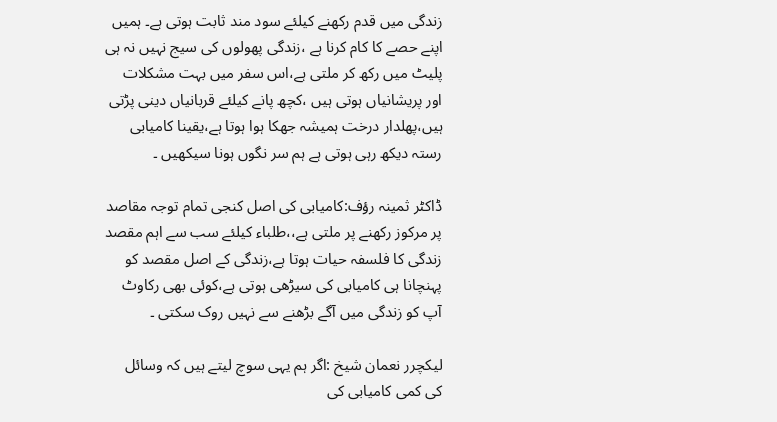زندگی میں قدم رکھنے کیلئے سود مند ثابت ہوتی ہے۔ ہمیں اپنے حصے کا کام کرنا ہے ،زندگی پھولوں کی سیج نہیں نہ ہی پلیٹ میں رکھ کر ملتی ہے،اس سفر میں بہت مشکلات اور پریشانیاں ہوتی ہیں ،کچھ پانے کیلئے قربانیاں دینی پڑتی ہیں،پھلدار درخت ہمیشہ جھکا ہوا ہوتا ہے،یقینا کامیابی رستہ دیکھ رہی ہوتی ہے ہم سر نگوں ہونا سیکھیں ۔

ڈاکٹر ثمینہ رؤف:کامیابی کی اصل کنجی تمام توجہ مقاصد پر مرکوز رکھنے پر ملتی ہے،،طلباء کیلئے سب سے اہم مقصد زندگی کا فلسفہ حیات ہوتا ہے،زندگی کے اصل مقصد کو پہنچانا ہی کامیابی کی سیڑھی ہوتی ہے،کوئی بھی رکاوٹ آپ کو زندگی میں آگے بڑھنے سے نہیں روک سکتی ۔

لیکچرر نعمان شیخ :اگر ہم یہی سوچ لیتے ہیں کہ وسائل کی کمی کامیابی کی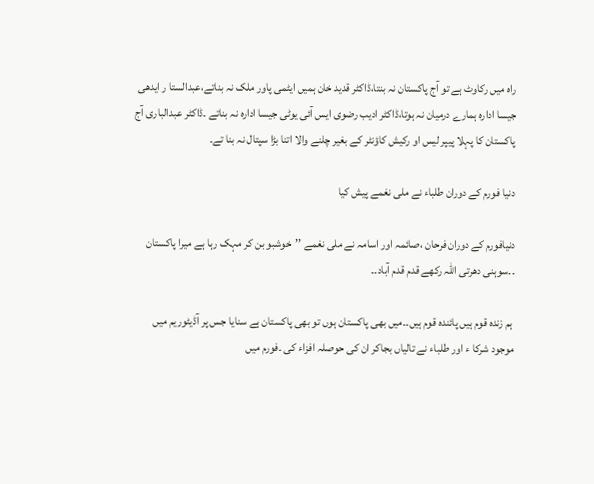راہ میں رکاوٹ ہے تو آج پاکستان نہ بنتا،ڈاکٹر قدید خان ہمیں ایٹمی پاور ملک نہ بناتے،عبدالستا ر ایدھی جیسا ادارہ ہمارے درمیان نہ ہوتا،ڈاکٹر ادیب رضوی ایس آئی یوٹی جیسا ادارہ نہ بناتے ۔ڈاکٹر عبدالباری آج پاکستان کا پہلا پیپر لیس او رکیش کاؤنٹر کے بغیر چلنے والا اتنا بڑا سپتال نہ بنا تے۔

دنیا فورم کے دوران طلباء نے ملی نغمے پیش کیا

دنیافورم کے دوران فرحان ،صائمہ اور اسامہ نے ملی نغمے ’’خوشبو بن کر مہک رہا ہے میرا پاکستان ۔۔سوہنی دھرتی اللہ رکھے قدم قدم آباد۔۔

 ہم زندہ قوم ہیں پائندہ قوم ہیں۔۔میں بھی پاکستان ہوں تو بھی پاکستان ہے سنایا جس پر آڈیٹوریم میں موجود شرکا ء اور طلباء نے تالیاں بجاکر ان کی حوصلہ افزاء کی ۔فورم میں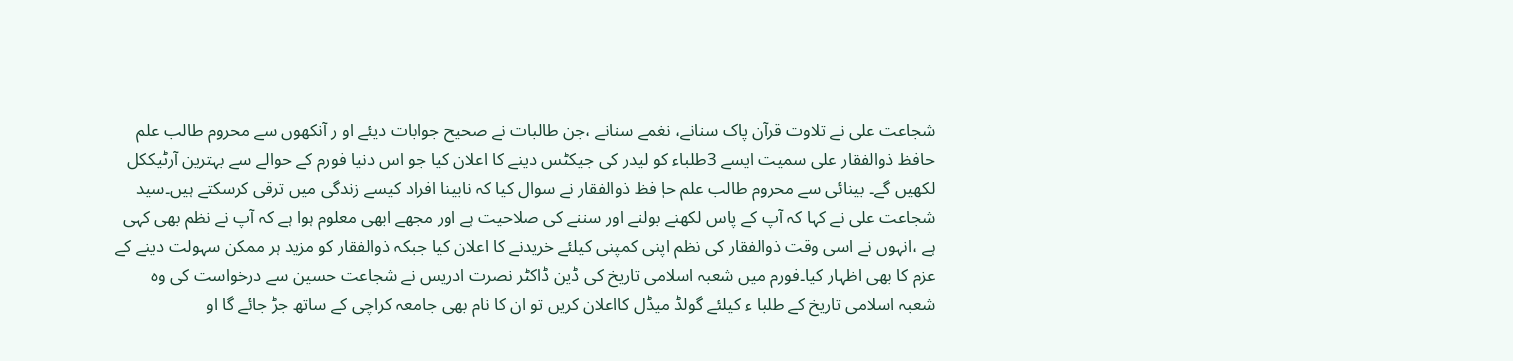شجاعت علی نے تلاوت قرآن پاک سنانے، نغمے سنانے ،جن طالبات نے صحیح جوابات دیئے او ر آنکھوں سے محروم طالب علم حافظ ذوالفقار علی سمیت ایسے 3طلباء کو لیدر کی جیکٹس دینے کا اعلان کیا جو اس دنیا فورم کے حوالے سے بہترین آرٹیککل لکھیں گے۔ بینائی سے محروم طالب علم حاٖ فظ ذوالفقار نے سوال کیا کہ نابینا افراد کیسے زندگی میں ترقی کرسکتے ہیں۔سید شجاعت علی نے کہا کہ آپ کے پاس لکھنے بولنے اور سننے کی صلاحیت ہے اور مجھے ابھی معلوم ہوا ہے کہ آپ نے نظم بھی کہی ہے ،انہوں نے اسی وقت ذوالفقار کی نظم اپنی کمپنی کیلئے خریدنے کا اعلان کیا جبکہ ذوالفقار کو مزید ہر ممکن سہولت دینے کے عزم کا بھی اظہار کیا۔فورم میں شعبہ اسلامی تاریخ کی ڈین ڈاکٹر نصرت ادریس نے شجاعت حسین سے درخواست کی وہ شعبہ اسلامی تاریخ کے طلبا ء کیلئے گولڈ میڈل کااعلان کریں تو ان کا نام بھی جامعہ کراچی کے ساتھ جڑ جائے گا او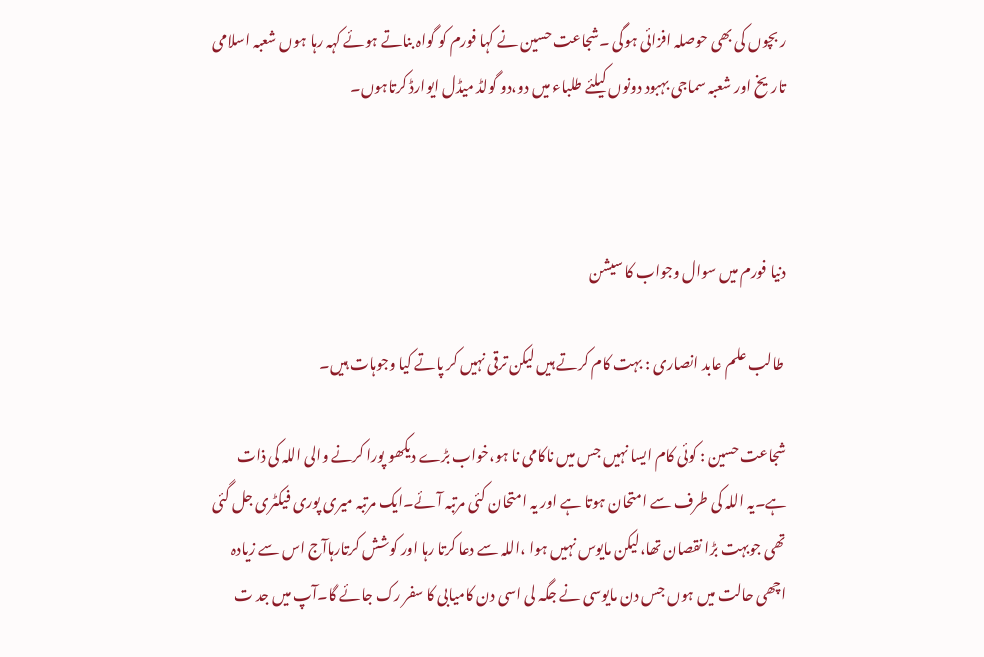ر بچوں کی بھی حوصلہ افزائی ہوگی ۔شجاعت حسین نے کہا فورم کو گواہ بناتے ہوئے کہہ رہا ہوں شعبہ اسلامی تاریخ اور شعبہ سماجی بہبود دونوں کیلئے طلباء میں دو،دو گولڈ میڈل ایوارڈ کرتاہوں۔



دنیا فورم میں سوال وجواب کا سیشن

 طالب علم عابد انصاری : بہت کام کرتے ہیں لیکن ترقی نہیں کر پاتے کیا وجوہات ہیں۔

شجاعت حسین : کوئی کام ایسا نہیں جس میں ناکامی نا ہو،خواب بڑے دیکھو پورا کرنے والی اللہ کی ذات ہے۔یہ اللہ کی طرف سے امتحان ہوتا ہے اور یہ امتحان کئی مرتبہ آئے۔ایک مرتبہ میری پوری فیکٹری جل گئی تھی جوبہت بڑا نقصان تھا،لیکن مایوس نہیں ہوا ،اللہ سے دعا کرتا رہا اور کوشش کرتارہاآج اس سے زیادہ اچھی حالت میں ہوں جس دن مایوسی نے جگہ لی اسی دن کامیابی کا سفر رک جائے گا۔آپ میں جد ت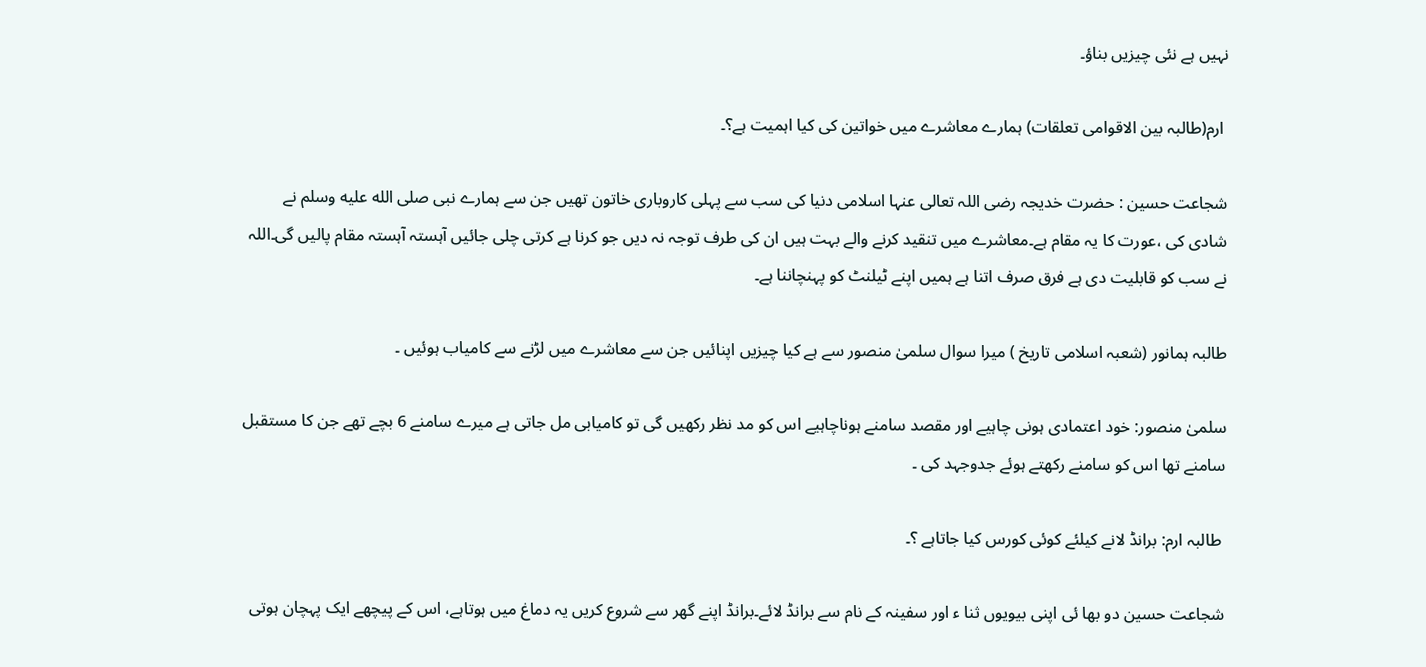نہیں ہے نئی چیزیں بناؤ۔

 ارم(طالبہ بین الاقوامی تعلقات) ہمارے معاشرے میں خواتین کی کیا اہمیت ہے؟۔

شجاعت حسین : حضرت خدیجہ رضی اللہ تعالی عنہا اسلامی دنیا کی سب سے پہلی کاروباری خاتون تھیں جن سے ہمارے نبی صلى الله عليه وسلم نے شادی کی ،عورت کا یہ مقام ہے۔معاشرے میں تنقید کرنے والے بہت ہیں ان کی طرف توجہ نہ دیں جو کرنا ہے کرتی چلی جائیں آہستہ آہستہ مقام پالیں گی۔اللہ نے سب کو قابلیت دی ہے فرق صرف اتنا ہے ہمیں اپنے ٹیلنٹ کو پہنچاننا ہے۔

طالبہ ہمانور (شعبہ اسلامی تاریخ ) میرا سوال سلمیٰ منصور سے ہے کیا چیزیں اپنائیں جن سے معاشرے میں لڑنے سے کامیاب ہوئیں ۔

سلمیٰ منصور: خود اعتمادی ہونی چاہیے اور مقصد سامنے ہوناچاہیے اس کو مد نظر رکھیں گی تو کامیابی مل جاتی ہے میرے سامنے 6 بچے تھے جن کا مستقبل سامنے تھا اس کو سامنے رکھتے ہوئے جدوجہد کی ۔

 طالبہ ارم: برانڈ لانے کیلئے کوئی کورس کیا جاتاہے ؟۔

شجاعت حسین دو بھا ئی اپنی بیویوں ثنا ء اور سفینہ کے نام سے برانڈ لائے۔برانڈ اپنے گھر سے شروع کریں یہ دماغ میں ہوتاہے، اس کے پیچھے ایک پہچان ہوتی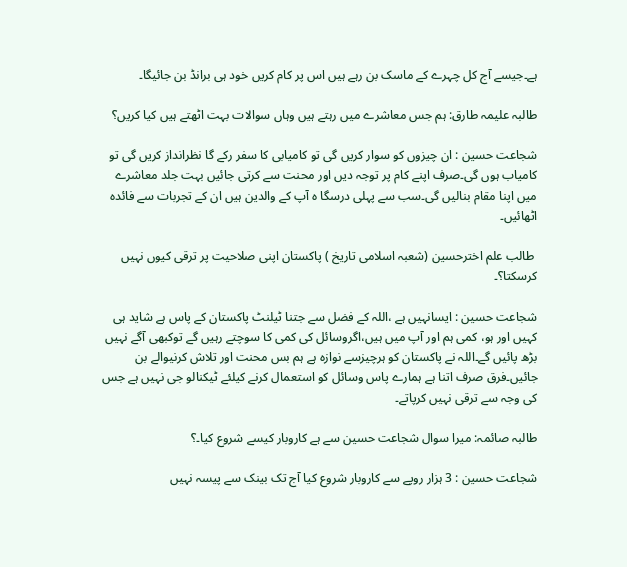ہے۔جیسے آج کل چہرے کے ماسک بن رہے ہیں اس پر کام کریں خود ہی برانڈ بن جائیگا۔

طالبہ علیمہ طارق: ہم جس معاشرے میں رہتے ہیں وہاں سوالات بہت اٹھتے ہیں کیا کریں؟

شجاعت حسین : ان چیزوں کو سوار کریں گی تو کامیابی کا سفر رکے گا نظرانداز کریں گی تو کامیاب ہوں گی۔صرف اپنے کام پر توجہ دیں اور محنت سے کرتی جائیں بہت جلد معاشرے میں اپنا مقام بنالیں گی۔سب سے پہلی درسگا ہ آپ کے والدین ہیں ان کے تجربات سے فائدہ اٹھائیں۔

 طالب علم اخترحسین (شعبہ اسلامی تاریخ ) پاکستان اپنی صلاحیت پر ترقی کیوں نہیں کرسکتا؟۔

شجاعت حسین : ایسانہیں ہے ،اللہ کے فضل سے جتنا ٹیلنٹ پاکستان کے پاس ہے شاید ہی کہیں اور ہو، کمی ہم اور آپ میں ہیں،اگروسائل کی کمی کا سوچتے رہیں گے توکبھی آگے نہیں بڑھ پائیں گے۔اللہ نے پاکستان کو ہرچیزسے نوازہ ہے ہم بس محنت اور تلاش کرنیوالے بن جائیں۔فرق صرف اتنا ہے ہمارے پاس وسائل کو استعمال کرنے کیلئے ٹیکنالو جی نہیں ہے جس کی وجہ سے ترقی نہیں کرپاتے۔

طالبہ صائمہ: میرا سوال شجاعت حسین سے ہے کاروبار کیسے شروع کیا۔؟

شجاعت حسین : 3 ہزار روپے سے کاروبار شروع کیا آج تک بینک سے پیسہ نہیں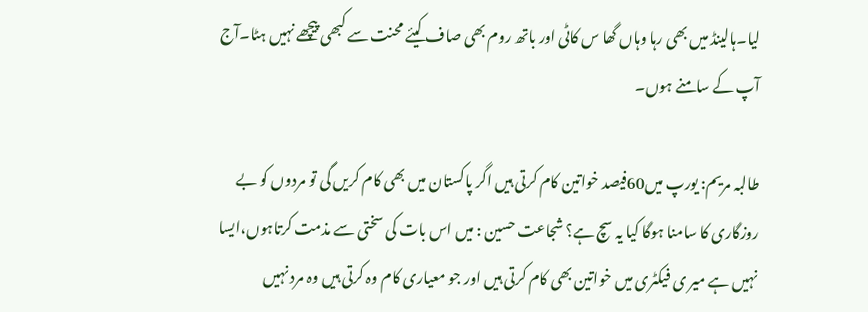لیا۔ہالینڈ میں بھی رہا وہاں گھا س کاٹی اور باتھ روم بھی صاف کیئے محنت سے کبھی پیچھے نہیں ہٹا۔آج آپ کے سامنے ہوں۔

طالبہ مریم: یورپ میں60فیصد خواتین کام کرتی ہیں اگر پاکستان میں بھی کام کریں گی تو مردوں کو بے روزگاری کا سامنا ہوگا کیا یہ سچ ہے؟ شجاعت حسین : میں اس بات کی سختی سے مذمت کرتاہوں،ایسا نہیں ہے میر ی فیکٹری میں خواتین بھی کام کرتی ہیں اور جو معیاری کام وہ کرتی ہیں وہ مرد نہیں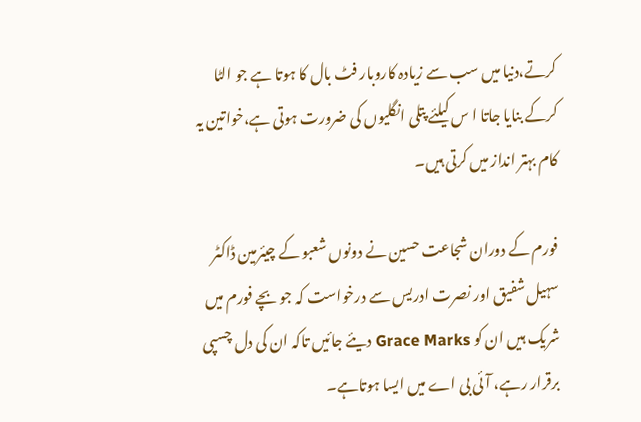کرتے،دنیا میں سب سے زیادہ کاروبار فٹ بال کا ہوتا ہے جو الٹا کرکے بنایا جاتا ا س کیلئے پتلی انگلیوں کی ضرورت ہوتی ہے،خواتین یہ کام بہتر انداز میں کرتی ہیں۔

فورم کے دوران شجاعت حسین نے دونوں شعبو کے چیئرمین ڈاکٹر سہیل شفیق اور نصرت ادریس سے درخواست کہ جو بچے فورم میں شریک ہیں ان کو Grace Marks دیئے جائیں تاکہ ان کی دل چسپی برقرار رہے، آئی بی اے میں ایسا ہوتاہے۔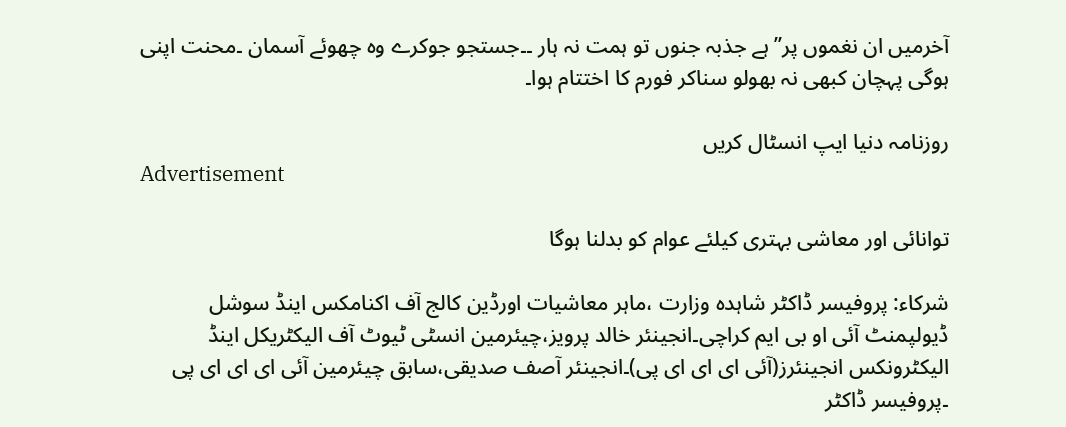آخرمیں ان نغموں پر’’ہے جذبہ جنوں تو ہمت نہ ہار ۔۔جستجو جوکرے وہ چھوئے آسمان ۔محنت اپنی ہوگی پہچان کبھی نہ بھولو سناکر فورم کا اختتام ہوا۔

روزنامہ دنیا ایپ انسٹال کریں
Advertisement

توانائی اور معاشی بہتری کیلئے عوام کو بدلنا ہوگا

شرکاء: پروفیسر ڈاکٹر شاہدہ وزارت ،ماہر معاشیات اورڈین کالج آف اکنامکس اینڈ سوشل ڈیولپمنٹ آئی او بی ایم کراچی۔انجینئر خالد پرویز،چیئرمین انسٹی ٹیوٹ آف الیکٹریکل اینڈ الیکٹرونکس انجینئرز(آئی ای ای ای پی)۔انجینئر آصف صدیقی،سابق چیئرمین آئی ای ای ای پی ۔پروفیسر ڈاکٹر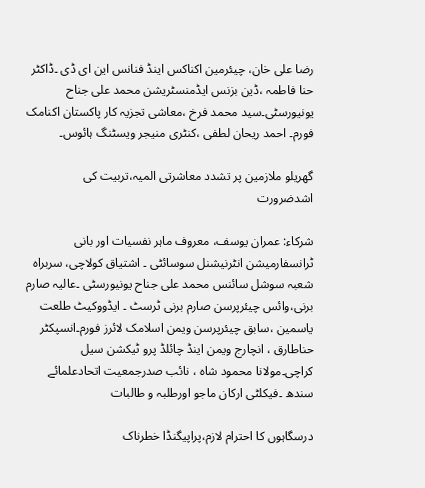رضا علی خان، چیئرمین اکناکس اینڈ فنانس این ای ڈی ۔ڈاکٹر حنا فاطمہ ،ڈین بزنس ایڈمنسٹریشن محمد علی جناح یونیورسٹی۔سید محمد فرخ ،معاشی تجزیہ کار پاکستان اکنامک فورم۔ احمد ریحان لطفی ،کنٹری منیجر ویسٹنگ ہائوس۔

گھریلو ملازمین پر تشدد معاشرتی المیہ،تربیت کی اشدضرورت

شرکاء: عمران یوسف، معروف ماہر نفسیات اور بانی ٹرانسفارمیشن انٹرنیشنل سوسائٹی ۔ اشتیاق کولاچی، سربراہ شعبہ سوشل سائنس محمد علی جناح یونیورسٹی ۔عالیہ صارم برنی،وائس چیئرپرسن صارم برنی ٹرسٹ ۔ ایڈووکیٹ طلعت یاسمین ،سابق چیئرپرسن ویمن اسلامک لائرز فورم۔انسپکٹر حناطارق ، انچارج ویمن اینڈ چائلڈ پرو ٹیکشن سیل کراچی۔مولانا محمود شاہ ، نائب صدرجمعیت اتحادعلمائے سندھ ۔فیکلٹی ارکان ماجو اورطلبہ و طالبات

درسگاہوں کا احترام لازم،پراپیگنڈا خطرناک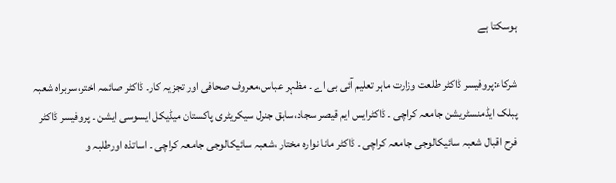ہوسکتا ہے

شرکاء:پروفیسر ڈاکٹر طلعت وزارت ماہر تعلیم آئی بی اے ۔ مظہر عباس،معروف صحافی اور تجزیہ کار۔ ڈاکٹر صائمہ اختر،سربراہ شعبہ پبلک ایڈمنسٹریشن جامعہ کراچی ۔ ڈاکٹرایس ایم قیصر سجاد،سابق جنرل سیکریٹری پاکستان میڈیکل ایسوسی ایشن ۔ پروفیسر ڈاکٹر فرح اقبال شعبہ سائیکالوجی جامعہ کراچی ۔ ڈاکٹر مانا نوارہ مختار ،شعبہ سائیکالوجی جامعہ کراچی ۔ اساتذہ اورطلبہ و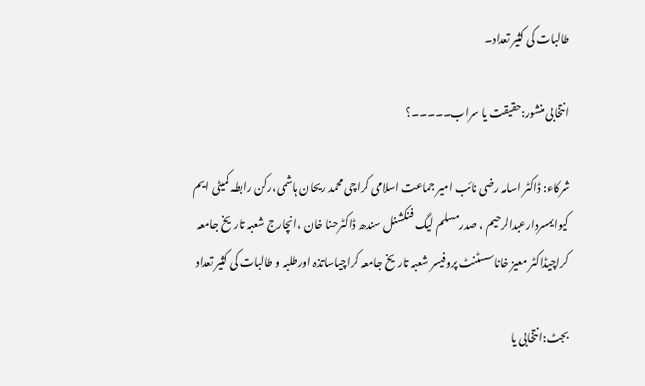طالبات کی کثیر تعداد۔

انتخابی منشور:حقیقت یا سراب۔۔۔۔۔؟

شرکاء: ڈاکٹر اسامہ رضی نائب امیر جماعت اسلامی کراچی محمد ریحان ہاشمی،رکن رابطہ کمیٹی ایم کیوایمسردارعبدالرحیم ، صدرمسلم لیگ فنکشنل سندھ ڈاکٹرحنا خان ،انچارج شعبہ تاریخ جامعہ کراچیڈاکٹر معیز خاناسسٹنٹ پروفیسر شعبہ تاریخ جامعہ کراچیاساتذہ اورطلبہ و طالبات کی کثیر تعداد

بجٹ:انتخابی یا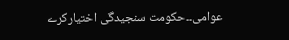عوامی۔۔حکومت سنجیدگی اختیارکرے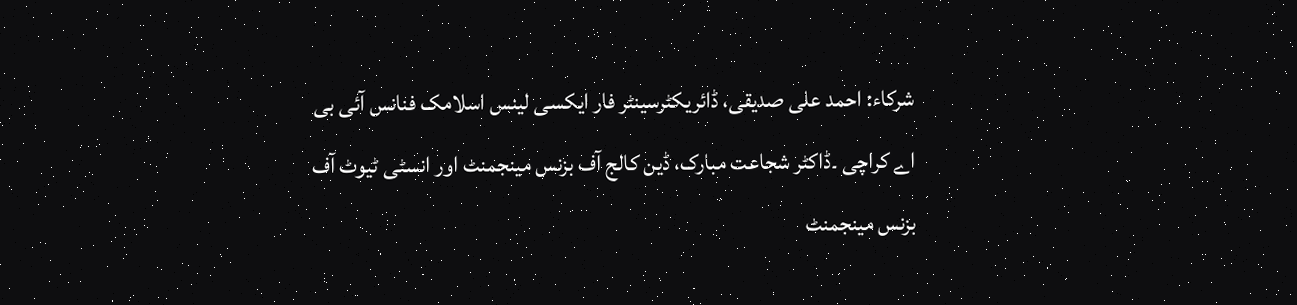شرکاء: احمد علی صدیقی، ڈائریکٹرسینٹر فار ایکسی لینس اسلامک فنانس آئی بی اے کراچی ۔ڈاکٹر شجاعت مبارک، ڈین کالج آف بزنس مینجمنٹ اور انسٹی ٹیوٹ آف بزنس مینجمنٹ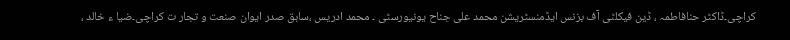کراچی۔ڈاکٹر حنافاطمہ ، ڈین فیکلٹی آف بزنس ایڈمنسٹریشن محمد علی جناح یونیورسٹی ۔ محمد ادریس ،سابق صدر ایوان صنعت و تجار ت کراچی۔ضیا ء خالد ،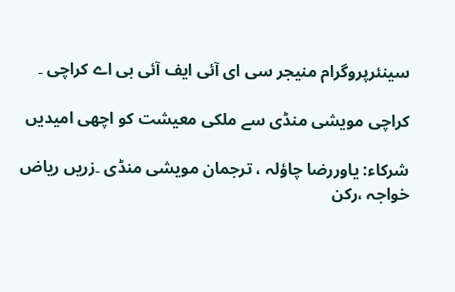سینئرپروگرام منیجر سی ای آئی ایف آئی بی اے کراچی ۔

کراچی مویشی منڈی سے ملکی معیشت کو اچھی امیدیں

شرکاء: یاوررضا چاؤلہ ، ترجمان مویشی منڈی ۔زریں ریاض خواجہ ،رکن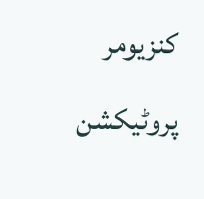کنزیومر پروٹیکشن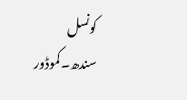کونسل سندھ۔کموڈور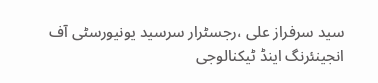سید سرفراز علی ،رجسٹرار سرسید یونیورسٹی آف انجینئرنگ اینڈ ٹیکنالوجی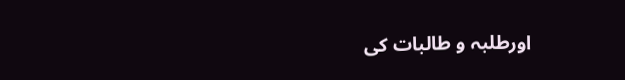اورطلبہ و طالبات کی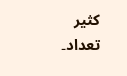کثیر تعداد۔